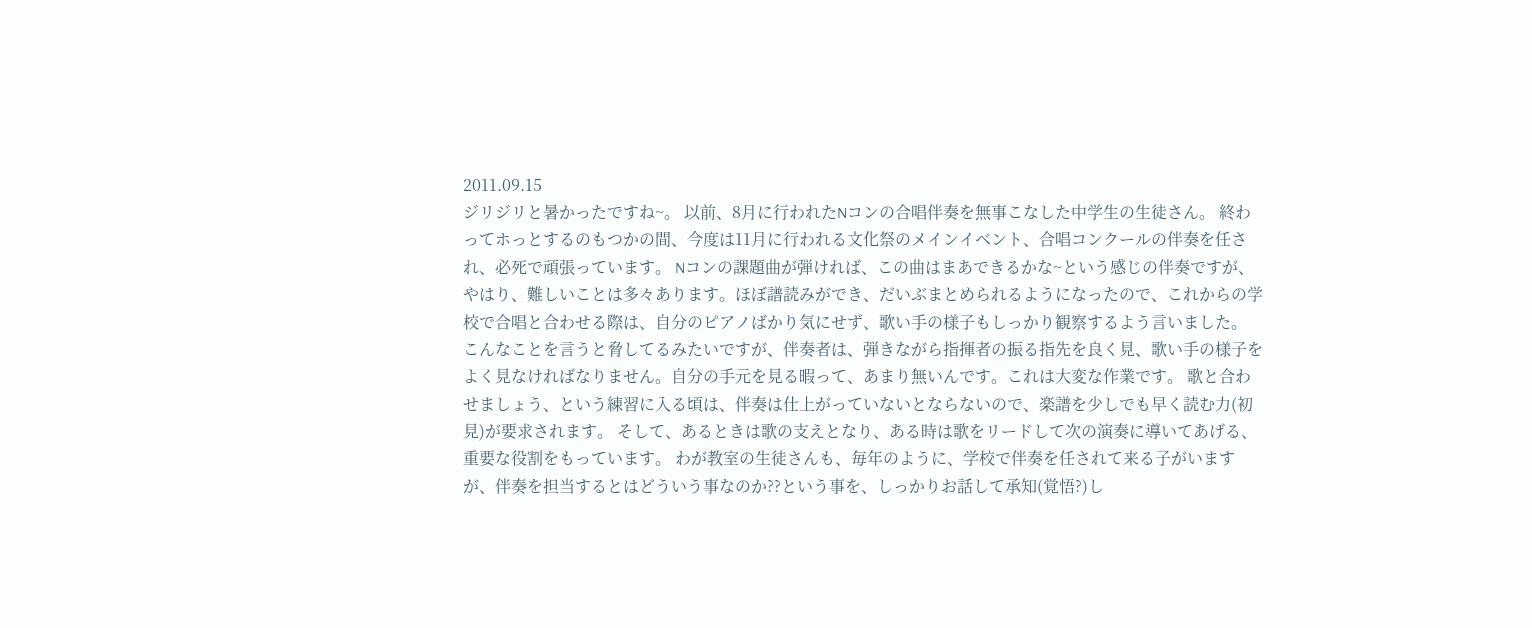2011.09.15
ジリジリと暑かったですね~。 以前、8月に行われたNコンの合唱伴奏を無事こなした中学生の生徒さん。 終わってホっとするのもつかの間、今度は11月に行われる文化祭のメインイベント、合唱コンクールの伴奏を任され、必死で頑張っています。 Nコンの課題曲が弾ければ、この曲はまあできるかな~という感じの伴奏ですが、やはり、難しいことは多々あります。ほぼ譜読みができ、だいぶまとめられるようになったので、これからの学校で合唱と合わせる際は、自分のピアノばかり気にせず、歌い手の様子もしっかり観察するよう言いました。 こんなことを言うと脅してるみたいですが、伴奏者は、弾きながら指揮者の振る指先を良く見、歌い手の様子をよく見なければなりません。自分の手元を見る暇って、あまり無いんです。これは大変な作業です。 歌と合わせましょう、という練習に入る頃は、伴奏は仕上がっていないとならないので、楽譜を少しでも早く読む力(初見)が要求されます。 そして、あるときは歌の支えとなり、ある時は歌をリードして次の演奏に導いてあげる、重要な役割をもっています。 わが教室の生徒さんも、毎年のように、学校で伴奏を任されて来る子がいますが、伴奏を担当するとはどういう事なのか??という事を、しっかりお話して承知(覚悟?)し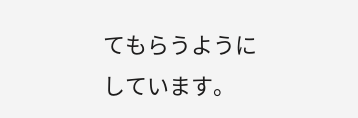てもらうようにしています。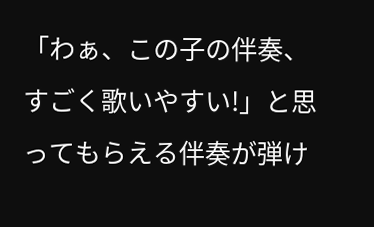「わぁ、この子の伴奏、すごく歌いやすい!」と思ってもらえる伴奏が弾け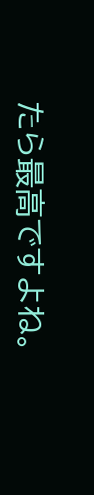たら最高ですよね。